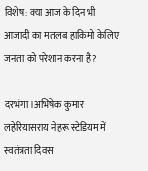विशेष: क्या आज के दिन भी आजादी का मतलब हाकिमो केलिए जनता को परेशान करना है?

दरभंगा।अभिषेक कुमार
लहेरियासराय नेहरू स्टेडियम में स्वतंत्रता दिवस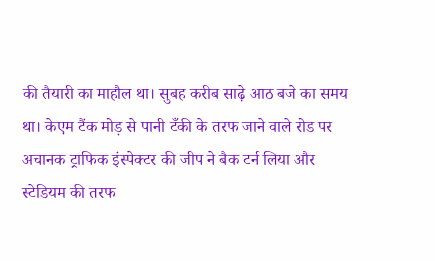की तैयारी का माहौल था। सुबह करीब साढ़े आठ बजे का समय था। केएम टैंक मोड़ से पानी टँकी के तरफ जाने वाले रोड पर अचानक ट्राफिक इंस्पेक्टर की जीप ने बैक टर्न लिया और स्टेडियम की तरफ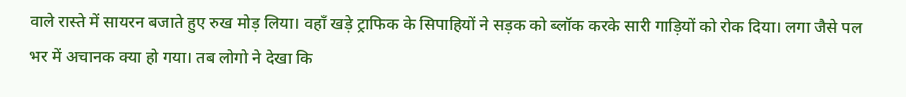वाले रास्ते में सायरन बजाते हुए रुख मोड़ लिया। वहाँ खड़े ट्राफिक के सिपाहियों ने सड़क को ब्लॉक करके सारी गाड़ियों को रोक दिया। लगा जैसे पल भर में अचानक क्या हो गया। तब लोगो ने देखा कि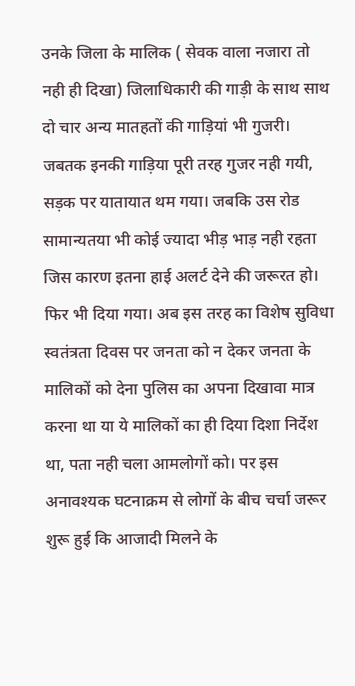उनके जिला के मालिक ( सेवक वाला नजारा तो नही ही दिखा) जिलाधिकारी की गाड़ी के साथ साथ दो चार अन्य मातहतों की गाड़ियां भी गुजरी। जबतक इनकी गाड़िया पूरी तरह गुजर नही गयी, सड़क पर यातायात थम गया। जबकि उस रोड सामान्यतया भी कोई ज्यादा भीड़ भाड़ नही रहता जिस कारण इतना हाई अलर्ट देने की जरूरत हो। फिर भी दिया गया। अब इस तरह का विशेष सुविधा स्वतंत्रता दिवस पर जनता को न देकर जनता के मालिकों को देना पुलिस का अपना दिखावा मात्र करना था या ये मालिकों का ही दिया दिशा निर्देश था, पता नही चला आमलोगों को। पर इस अनावश्यक घटनाक्रम से लोगों के बीच चर्चा जरूर शुरू हुई कि आजादी मिलने के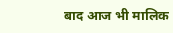बाद आज भी मालिक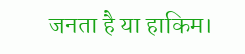जनता है या हाकिम।